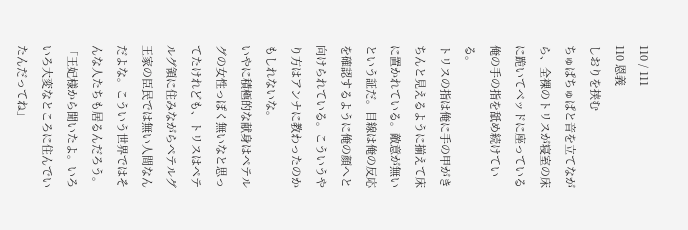110 / 111
110 恩義
しおりを挟む
ちゅぱちゅぱと音を立てながら、全裸のトリスが寝室の床に跪いてベッドに座っている俺の手の指を舐め続けている。
トリスの指は俺に手の甲がきちんと見えるように揃えて床に置かれている。敵意が無いという証だ。目線は俺の反応を確認するように俺の顔へと向けられている。こういうやり方はアンナに教わったのかもしれないな。
いやに積極的な献身はペテルグの女性っぽく無いなと思ってたけれども、トリスはペテルグ領に住みながらペテルグ王家の臣民では無い人間なんだよな。こういう世界ではそんな人たちも居るんだろう。
「王妃様から聞いたよ。いろいろ大変なところに住んでいたんだってね」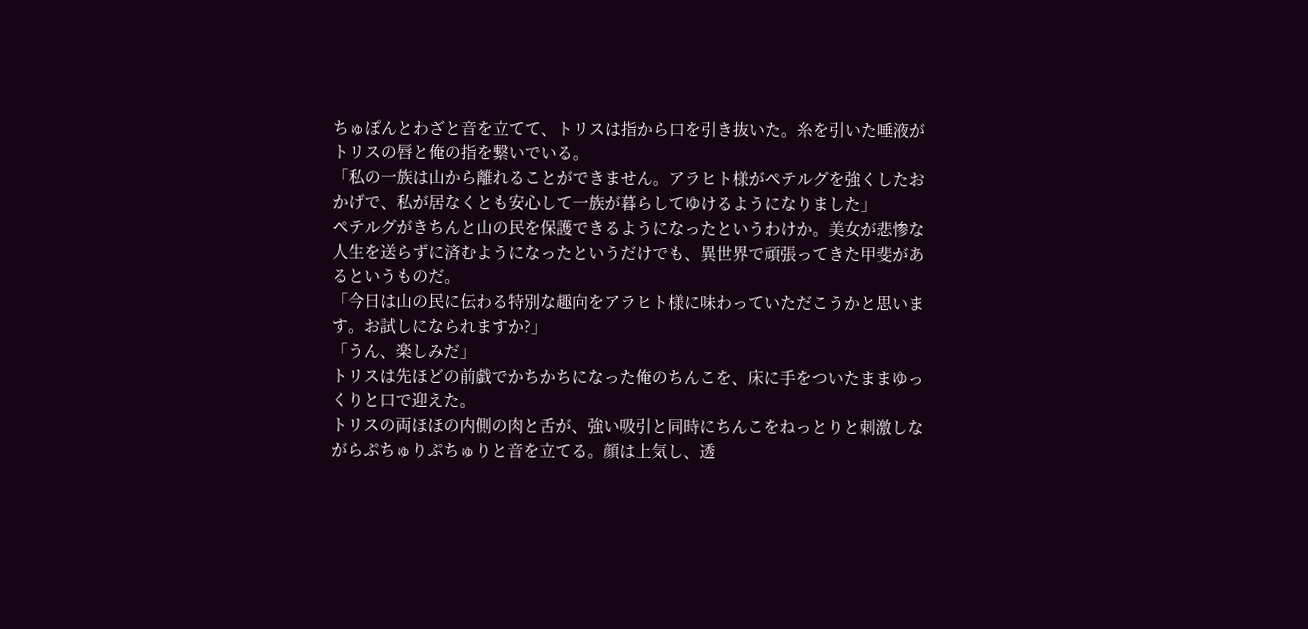ちゅぽんとわざと音を立てて、トリスは指から口を引き抜いた。糸を引いた唾液がトリスの唇と俺の指を繋いでいる。
「私の一族は山から離れることができません。アラヒト様がペテルグを強くしたおかげで、私が居なくとも安心して一族が暮らしてゆけるようになりました」
ペテルグがきちんと山の民を保護できるようになったというわけか。美女が悲惨な人生を送らずに済むようになったというだけでも、異世界で頑張ってきた甲斐があるというものだ。
「今日は山の民に伝わる特別な趣向をアラヒト様に味わっていただこうかと思います。お試しになられますか?」
「うん、楽しみだ」
トリスは先ほどの前戯でかちかちになった俺のちんこを、床に手をついたままゆっくりと口で迎えた。
トリスの両ほほの内側の肉と舌が、強い吸引と同時にちんこをねっとりと刺激しながらぷちゅりぷちゅりと音を立てる。顔は上気し、透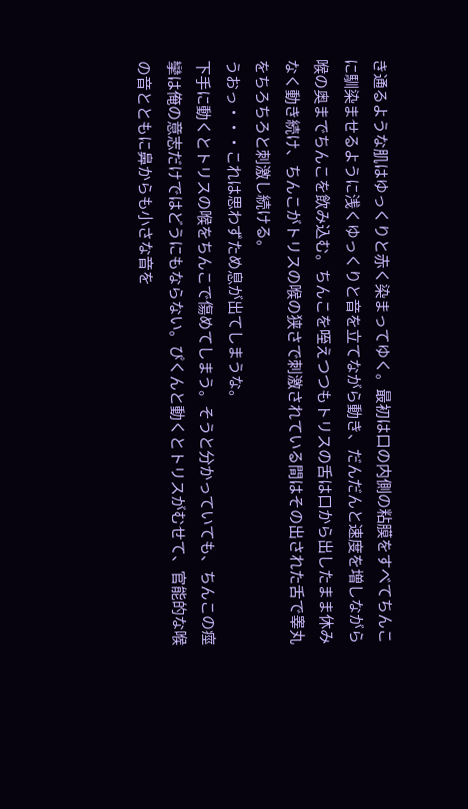き通るような肌はゆっくりと赤く染まってゆく。最初は口の内側の粘膜をすべてちんこに馴染ませるように浅くゆっくりと音を立てながら動き、だんだんと速度を増しながら喉の奥までちんこを飲み込む。ちんこを咥えつつもトリスの舌は口から出したまま休みなく動き続け、ちんこがトリスの喉の狭さで刺激されている間はその出された舌で睾丸をちろちろと刺激し続ける。
うおっ・・・これは思わずため息が出てしまうな。
下手に動くとトリスの喉をちんこで傷めてしまう。そうと分かっていても、ちんこの痙攣は俺の意志だけではどうにもならない。ぴくんと動くとトリスがむせて、官能的な喉の音とともに鼻からも小さな音を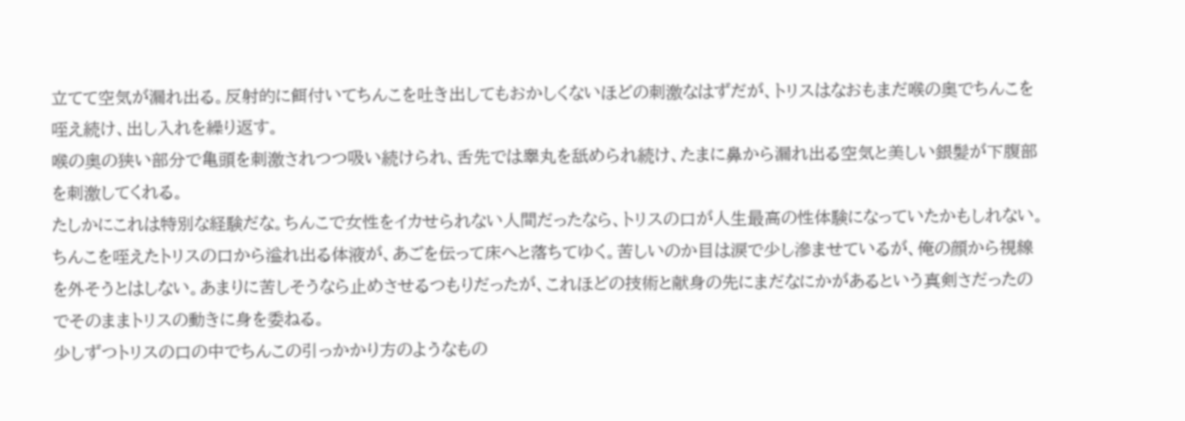立てて空気が漏れ出る。反射的に餌付いてちんこを吐き出してもおかしくないほどの刺激なはずだが、トリスはなおもまだ喉の奥でちんこを咥え続け、出し入れを繰り返す。
喉の奥の狭い部分で亀頭を刺激されつつ吸い続けられ、舌先では睾丸を舐められ続け、たまに鼻から漏れ出る空気と美しい銀髪が下腹部を刺激してくれる。
たしかにこれは特別な経験だな。ちんこで女性をイカせられない人間だったなら、トリスの口が人生最高の性体験になっていたかもしれない。
ちんこを咥えたトリスの口から溢れ出る体液が、あごを伝って床へと落ちてゆく。苦しいのか目は涙で少し滲ませているが、俺の顔から視線を外そうとはしない。あまりに苦しそうなら止めさせるつもりだったが、これほどの技術と献身の先にまだなにかがあるという真剣さだったのでそのままトリスの動きに身を委ねる。
少しずつトリスの口の中でちんこの引っかかり方のようなもの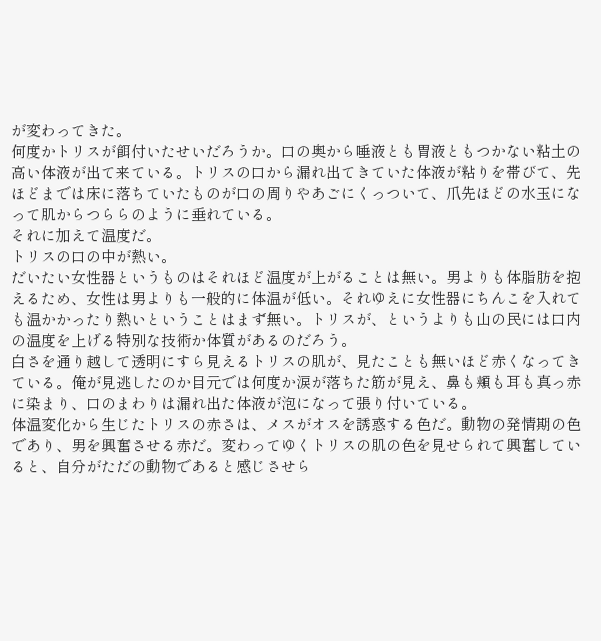が変わってきた。
何度かトリスが餌付いたせいだろうか。口の奥から唾液とも胃液ともつかない粘土の高い体液が出て来ている。トリスの口から漏れ出てきていた体液が粘りを帯びて、先ほどまでは床に落ちていたものが口の周りやあごにくっついて、爪先ほどの水玉になって肌からつららのように垂れている。
それに加えて温度だ。
トリスの口の中が熱い。
だいたい女性器というものはそれほど温度が上がることは無い。男よりも体脂肪を抱えるため、女性は男よりも一般的に体温が低い。それゆえに女性器にちんこを入れても温かかったり熱いということはまず無い。トリスが、というよりも山の民には口内の温度を上げる特別な技術か体質があるのだろう。
白さを通り越して透明にすら見えるトリスの肌が、見たことも無いほど赤くなってきている。俺が見逃したのか目元では何度か涙が落ちた筋が見え、鼻も頬も耳も真っ赤に染まり、口のまわりは漏れ出た体液が泡になって張り付いている。
体温変化から生じたトリスの赤さは、メスがオスを誘惑する色だ。動物の発情期の色であり、男を興奮させる赤だ。変わってゆくトリスの肌の色を見せられて興奮していると、自分がただの動物であると感じさせら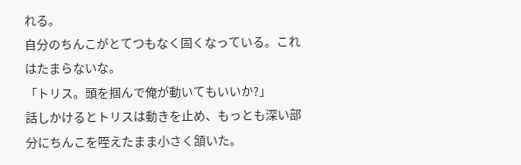れる。
自分のちんこがとてつもなく固くなっている。これはたまらないな。
「トリス。頭を掴んで俺が動いてもいいか?」
話しかけるとトリスは動きを止め、もっとも深い部分にちんこを咥えたまま小さく頷いた。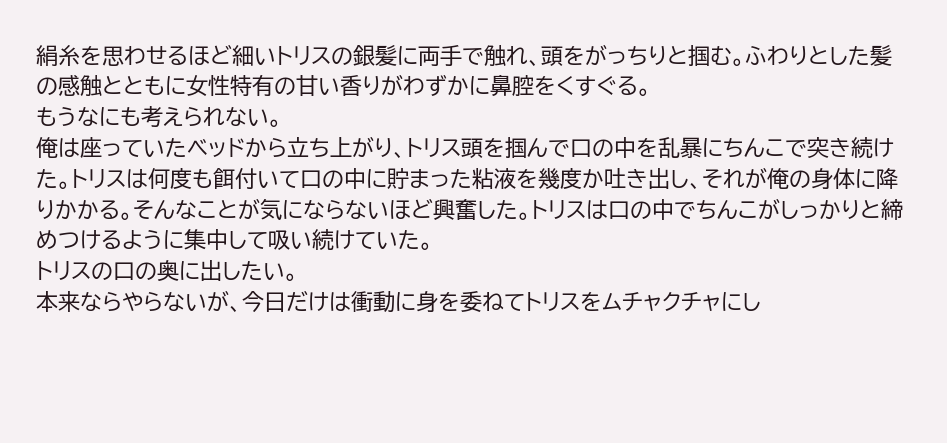絹糸を思わせるほど細いトリスの銀髪に両手で触れ、頭をがっちりと掴む。ふわりとした髪の感触とともに女性特有の甘い香りがわずかに鼻腔をくすぐる。
もうなにも考えられない。
俺は座っていたベッドから立ち上がり、トリス頭を掴んで口の中を乱暴にちんこで突き続けた。トリスは何度も餌付いて口の中に貯まった粘液を幾度か吐き出し、それが俺の身体に降りかかる。そんなことが気にならないほど興奮した。トリスは口の中でちんこがしっかりと締めつけるように集中して吸い続けていた。
トリスの口の奥に出したい。
本来ならやらないが、今日だけは衝動に身を委ねてトリスをムチャクチャにし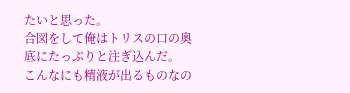たいと思った。
合図をして俺はトリスの口の奥底にたっぷりと注ぎ込んだ。
こんなにも精液が出るものなの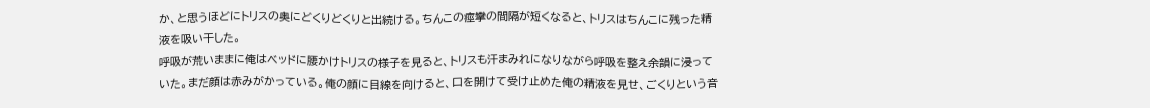か、と思うほどにトリスの奥にどくりどくりと出続ける。ちんこの痙攣の間隔が短くなると、トリスはちんこに残った精液を吸い干した。
呼吸が荒いままに俺はベッドに腰かけトリスの様子を見ると、トリスも汗まみれになりながら呼吸を整え余韻に浸っていた。まだ顔は赤みがかっている。俺の顔に目線を向けると、口を開けて受け止めた俺の精液を見せ、ごくりという音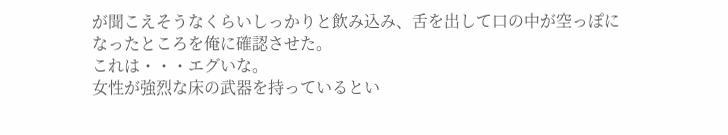が聞こえそうなくらいしっかりと飲み込み、舌を出して口の中が空っぽになったところを俺に確認させた。
これは・・・エグいな。
女性が強烈な床の武器を持っているとい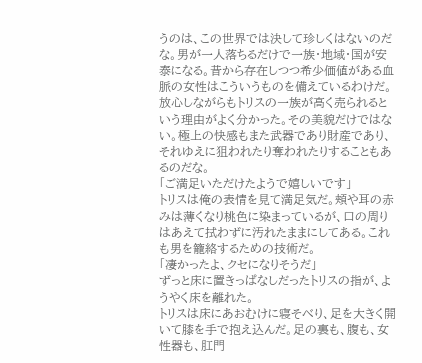うのは、この世界では決して珍しくはないのだな。男が一人落ちるだけで一族・地域・国が安泰になる。昔から存在しつつ希少価値がある血脈の女性はこういうものを備えているわけだ。
放心しながらもトリスの一族が高く売られるという理由がよく分かった。その美貌だけではない。極上の快感もまた武器であり財産であり、それゆえに狙われたり奪われたりすることもあるのだな。
「ご満足いただけたようで嬉しいです」
トリスは俺の表情を見て満足気だ。頬や耳の赤みは薄くなり桃色に染まっているが、口の周りはあえて拭わずに汚れたままにしてある。これも男を籠絡するための技術だ。
「凄かったよ、クセになりそうだ」
ずっと床に置きっぱなしだったトリスの指が、ようやく床を離れた。
トリスは床にあおむけに寝そべり、足を大きく開いて膝を手で抱え込んだ。足の裏も、腹も、女性器も、肛門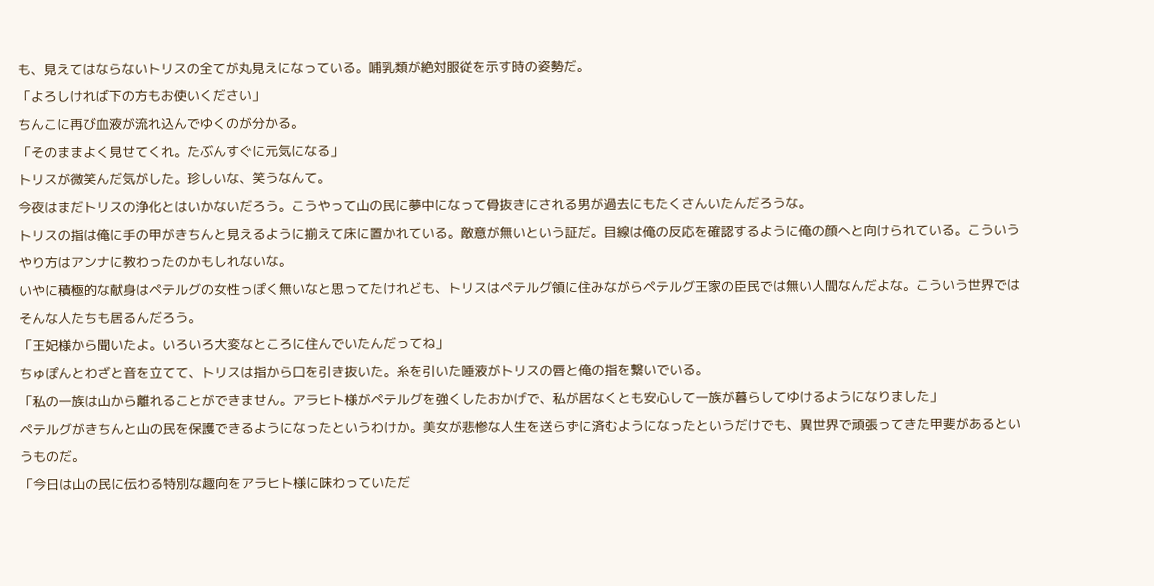も、見えてはならないトリスの全てが丸見えになっている。哺乳類が絶対服従を示す時の姿勢だ。
「よろしければ下の方もお使いください」
ちんこに再び血液が流れ込んでゆくのが分かる。
「そのままよく見せてくれ。たぶんすぐに元気になる」
トリスが微笑んだ気がした。珍しいな、笑うなんて。
今夜はまだトリスの浄化とはいかないだろう。こうやって山の民に夢中になって骨抜きにされる男が過去にもたくさんいたんだろうな。
トリスの指は俺に手の甲がきちんと見えるように揃えて床に置かれている。敵意が無いという証だ。目線は俺の反応を確認するように俺の顔へと向けられている。こういうやり方はアンナに教わったのかもしれないな。
いやに積極的な献身はペテルグの女性っぽく無いなと思ってたけれども、トリスはペテルグ領に住みながらペテルグ王家の臣民では無い人間なんだよな。こういう世界ではそんな人たちも居るんだろう。
「王妃様から聞いたよ。いろいろ大変なところに住んでいたんだってね」
ちゅぽんとわざと音を立てて、トリスは指から口を引き抜いた。糸を引いた唾液がトリスの唇と俺の指を繋いでいる。
「私の一族は山から離れることができません。アラヒト様がペテルグを強くしたおかげで、私が居なくとも安心して一族が暮らしてゆけるようになりました」
ペテルグがきちんと山の民を保護できるようになったというわけか。美女が悲惨な人生を送らずに済むようになったというだけでも、異世界で頑張ってきた甲斐があるというものだ。
「今日は山の民に伝わる特別な趣向をアラヒト様に味わっていただ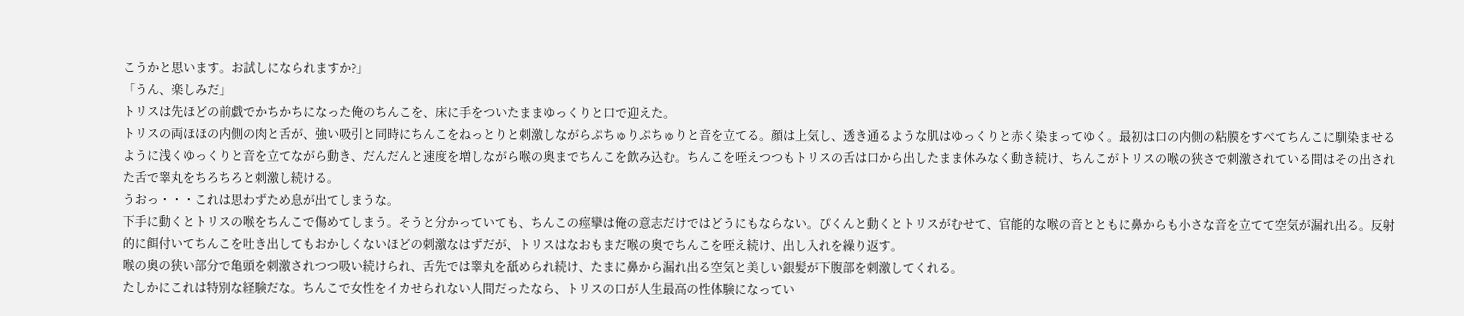こうかと思います。お試しになられますか?」
「うん、楽しみだ」
トリスは先ほどの前戯でかちかちになった俺のちんこを、床に手をついたままゆっくりと口で迎えた。
トリスの両ほほの内側の肉と舌が、強い吸引と同時にちんこをねっとりと刺激しながらぷちゅりぷちゅりと音を立てる。顔は上気し、透き通るような肌はゆっくりと赤く染まってゆく。最初は口の内側の粘膜をすべてちんこに馴染ませるように浅くゆっくりと音を立てながら動き、だんだんと速度を増しながら喉の奥までちんこを飲み込む。ちんこを咥えつつもトリスの舌は口から出したまま休みなく動き続け、ちんこがトリスの喉の狭さで刺激されている間はその出された舌で睾丸をちろちろと刺激し続ける。
うおっ・・・これは思わずため息が出てしまうな。
下手に動くとトリスの喉をちんこで傷めてしまう。そうと分かっていても、ちんこの痙攣は俺の意志だけではどうにもならない。ぴくんと動くとトリスがむせて、官能的な喉の音とともに鼻からも小さな音を立てて空気が漏れ出る。反射的に餌付いてちんこを吐き出してもおかしくないほどの刺激なはずだが、トリスはなおもまだ喉の奥でちんこを咥え続け、出し入れを繰り返す。
喉の奥の狭い部分で亀頭を刺激されつつ吸い続けられ、舌先では睾丸を舐められ続け、たまに鼻から漏れ出る空気と美しい銀髪が下腹部を刺激してくれる。
たしかにこれは特別な経験だな。ちんこで女性をイカせられない人間だったなら、トリスの口が人生最高の性体験になってい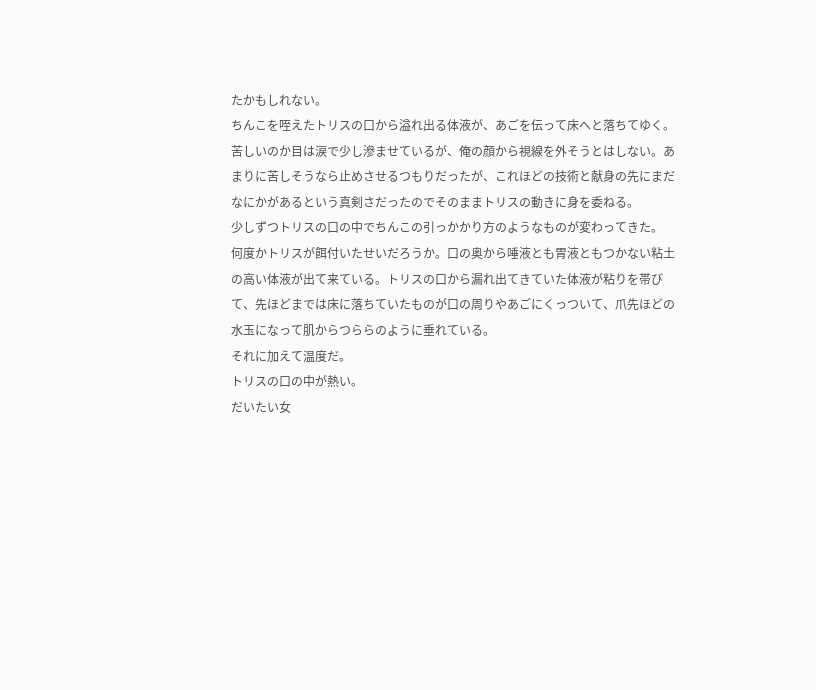たかもしれない。
ちんこを咥えたトリスの口から溢れ出る体液が、あごを伝って床へと落ちてゆく。苦しいのか目は涙で少し滲ませているが、俺の顔から視線を外そうとはしない。あまりに苦しそうなら止めさせるつもりだったが、これほどの技術と献身の先にまだなにかがあるという真剣さだったのでそのままトリスの動きに身を委ねる。
少しずつトリスの口の中でちんこの引っかかり方のようなものが変わってきた。
何度かトリスが餌付いたせいだろうか。口の奥から唾液とも胃液ともつかない粘土の高い体液が出て来ている。トリスの口から漏れ出てきていた体液が粘りを帯びて、先ほどまでは床に落ちていたものが口の周りやあごにくっついて、爪先ほどの水玉になって肌からつららのように垂れている。
それに加えて温度だ。
トリスの口の中が熱い。
だいたい女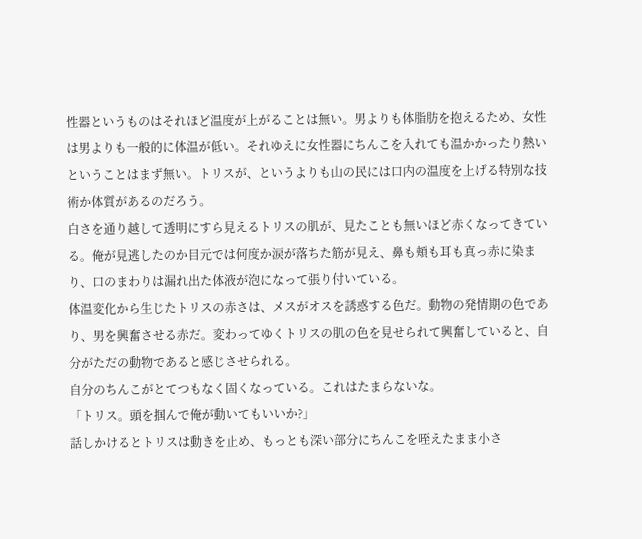性器というものはそれほど温度が上がることは無い。男よりも体脂肪を抱えるため、女性は男よりも一般的に体温が低い。それゆえに女性器にちんこを入れても温かかったり熱いということはまず無い。トリスが、というよりも山の民には口内の温度を上げる特別な技術か体質があるのだろう。
白さを通り越して透明にすら見えるトリスの肌が、見たことも無いほど赤くなってきている。俺が見逃したのか目元では何度か涙が落ちた筋が見え、鼻も頬も耳も真っ赤に染まり、口のまわりは漏れ出た体液が泡になって張り付いている。
体温変化から生じたトリスの赤さは、メスがオスを誘惑する色だ。動物の発情期の色であり、男を興奮させる赤だ。変わってゆくトリスの肌の色を見せられて興奮していると、自分がただの動物であると感じさせられる。
自分のちんこがとてつもなく固くなっている。これはたまらないな。
「トリス。頭を掴んで俺が動いてもいいか?」
話しかけるとトリスは動きを止め、もっとも深い部分にちんこを咥えたまま小さ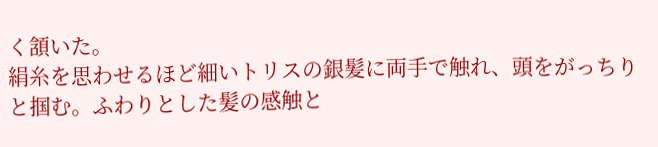く頷いた。
絹糸を思わせるほど細いトリスの銀髪に両手で触れ、頭をがっちりと掴む。ふわりとした髪の感触と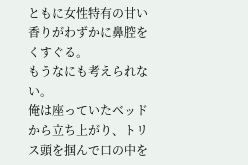ともに女性特有の甘い香りがわずかに鼻腔をくすぐる。
もうなにも考えられない。
俺は座っていたベッドから立ち上がり、トリス頭を掴んで口の中を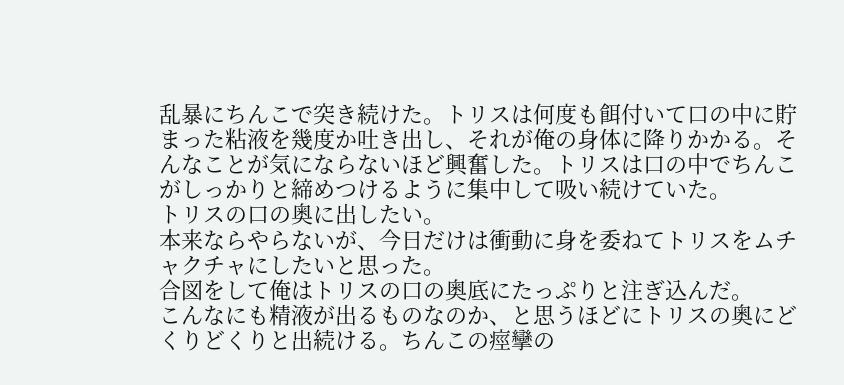乱暴にちんこで突き続けた。トリスは何度も餌付いて口の中に貯まった粘液を幾度か吐き出し、それが俺の身体に降りかかる。そんなことが気にならないほど興奮した。トリスは口の中でちんこがしっかりと締めつけるように集中して吸い続けていた。
トリスの口の奥に出したい。
本来ならやらないが、今日だけは衝動に身を委ねてトリスをムチャクチャにしたいと思った。
合図をして俺はトリスの口の奥底にたっぷりと注ぎ込んだ。
こんなにも精液が出るものなのか、と思うほどにトリスの奥にどくりどくりと出続ける。ちんこの痙攣の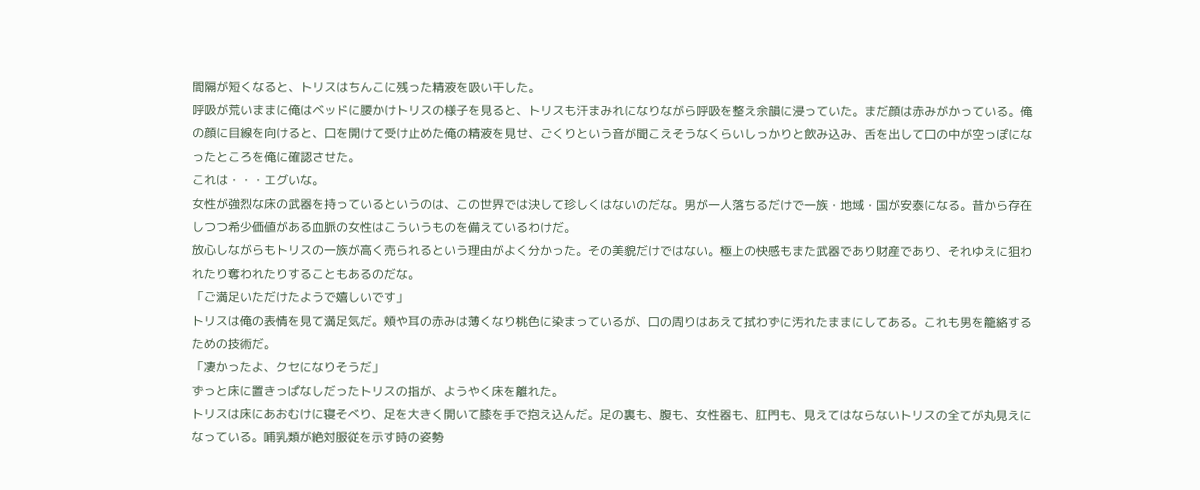間隔が短くなると、トリスはちんこに残った精液を吸い干した。
呼吸が荒いままに俺はベッドに腰かけトリスの様子を見ると、トリスも汗まみれになりながら呼吸を整え余韻に浸っていた。まだ顔は赤みがかっている。俺の顔に目線を向けると、口を開けて受け止めた俺の精液を見せ、ごくりという音が聞こえそうなくらいしっかりと飲み込み、舌を出して口の中が空っぽになったところを俺に確認させた。
これは・・・エグいな。
女性が強烈な床の武器を持っているというのは、この世界では決して珍しくはないのだな。男が一人落ちるだけで一族・地域・国が安泰になる。昔から存在しつつ希少価値がある血脈の女性はこういうものを備えているわけだ。
放心しながらもトリスの一族が高く売られるという理由がよく分かった。その美貌だけではない。極上の快感もまた武器であり財産であり、それゆえに狙われたり奪われたりすることもあるのだな。
「ご満足いただけたようで嬉しいです」
トリスは俺の表情を見て満足気だ。頬や耳の赤みは薄くなり桃色に染まっているが、口の周りはあえて拭わずに汚れたままにしてある。これも男を籠絡するための技術だ。
「凄かったよ、クセになりそうだ」
ずっと床に置きっぱなしだったトリスの指が、ようやく床を離れた。
トリスは床にあおむけに寝そべり、足を大きく開いて膝を手で抱え込んだ。足の裏も、腹も、女性器も、肛門も、見えてはならないトリスの全てが丸見えになっている。哺乳類が絶対服従を示す時の姿勢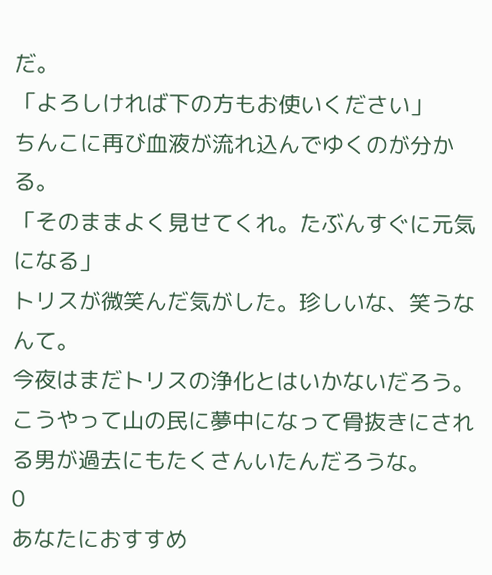だ。
「よろしければ下の方もお使いください」
ちんこに再び血液が流れ込んでゆくのが分かる。
「そのままよく見せてくれ。たぶんすぐに元気になる」
トリスが微笑んだ気がした。珍しいな、笑うなんて。
今夜はまだトリスの浄化とはいかないだろう。こうやって山の民に夢中になって骨抜きにされる男が過去にもたくさんいたんだろうな。
0
あなたにおすすめ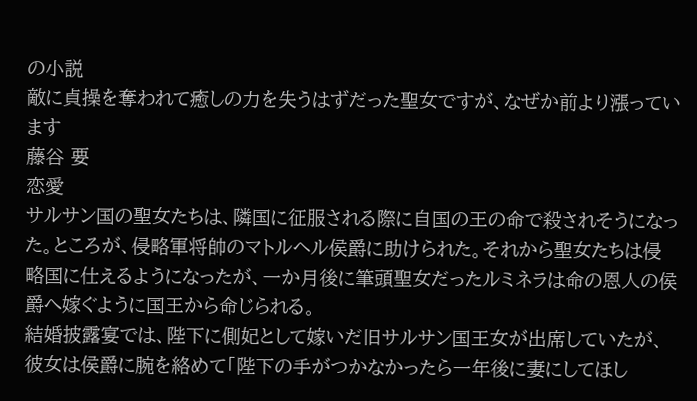の小説
敵に貞操を奪われて癒しの力を失うはずだった聖女ですが、なぜか前より漲っています
藤谷 要
恋愛
サルサン国の聖女たちは、隣国に征服される際に自国の王の命で殺されそうになった。ところが、侵略軍将帥のマトルヘル侯爵に助けられた。それから聖女たちは侵略国に仕えるようになったが、一か月後に筆頭聖女だったルミネラは命の恩人の侯爵へ嫁ぐように国王から命じられる。
結婚披露宴では、陛下に側妃として嫁いだ旧サルサン国王女が出席していたが、彼女は侯爵に腕を絡めて「陛下の手がつかなかったら一年後に妻にしてほし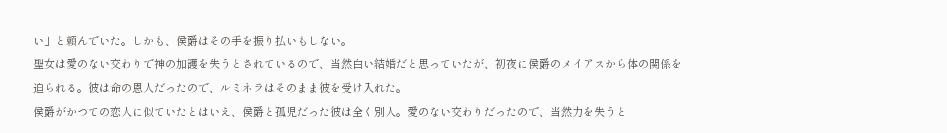い」と頼んでいた。しかも、侯爵はその手を振り払いもしない。
聖女は愛のない交わりで神の加護を失うとされているので、当然白い結婚だと思っていたが、初夜に侯爵のメイアスから体の関係を迫られる。彼は命の恩人だったので、ルミネラはそのまま彼を受け入れた。
侯爵がかつての恋人に似ていたとはいえ、侯爵と孤児だった彼は全く別人。愛のない交わりだったので、当然力を失うと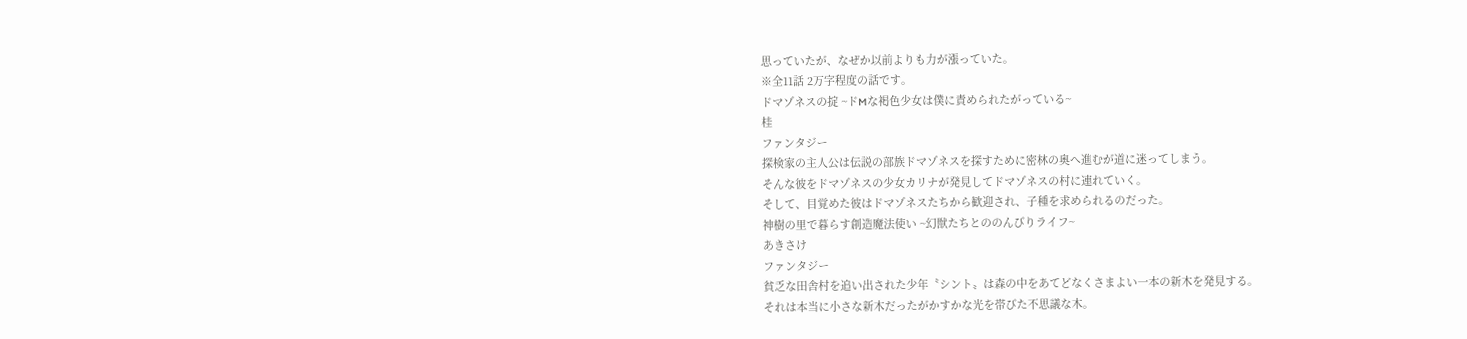思っていたが、なぜか以前よりも力が漲っていた。
※全11話 2万字程度の話です。
ドマゾネスの掟 ~ドMな褐色少女は僕に責められたがっている~
桂
ファンタジー
探検家の主人公は伝説の部族ドマゾネスを探すために密林の奥へ進むが道に迷ってしまう。
そんな彼をドマゾネスの少女カリナが発見してドマゾネスの村に連れていく。
そして、目覚めた彼はドマゾネスたちから歓迎され、子種を求められるのだった。
神樹の里で暮らす創造魔法使い ~幻獣たちとののんびりライフ~
あきさけ
ファンタジー
貧乏な田舎村を追い出された少年〝シント〟は森の中をあてどなくさまよい一本の新木を発見する。
それは本当に小さな新木だったがかすかな光を帯びた不思議な木。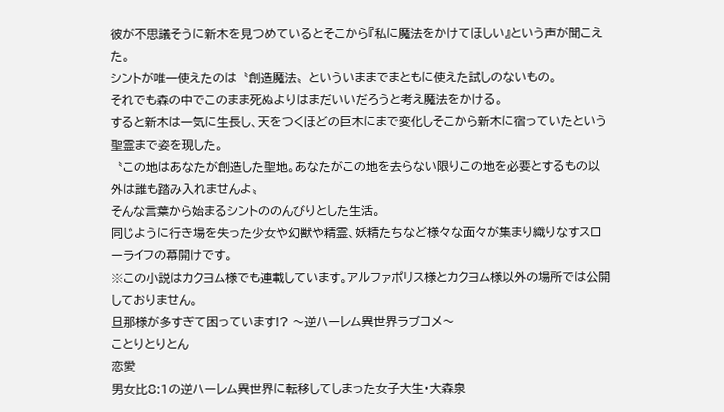彼が不思議そうに新木を見つめているとそこから『私に魔法をかけてほしい』という声が聞こえた。
シントが唯一使えたのは〝創造魔法〟といういままでまともに使えた試しのないもの。
それでも森の中でこのまま死ぬよりはまだいいだろうと考え魔法をかける。
すると新木は一気に生長し、天をつくほどの巨木にまで変化しそこから新木に宿っていたという聖霊まで姿を現した。
〝この地はあなたが創造した聖地。あなたがこの地を去らない限りこの地を必要とするもの以外は誰も踏み入れませんよ〟
そんな言葉から始まるシントののんびりとした生活。
同じように行き場を失った少女や幻獣や精霊、妖精たちなど様々な面々が集まり織りなすスローライフの幕開けです。
※この小説はカクヨム様でも連載しています。アルファポリス様とカクヨム様以外の場所では公開しておりません。
旦那様が多すぎて困っています!? 〜逆ハーレム異世界ラブコメ〜
ことりとりとん
恋愛
男女比8:1の逆ハーレム異世界に転移してしまった女子大生・大森泉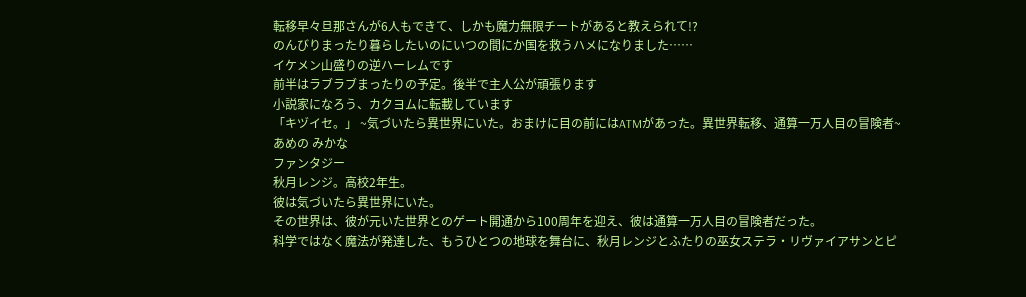転移早々旦那さんが6人もできて、しかも魔力無限チートがあると教えられて!?
のんびりまったり暮らしたいのにいつの間にか国を救うハメになりました……
イケメン山盛りの逆ハーレムです
前半はラブラブまったりの予定。後半で主人公が頑張ります
小説家になろう、カクヨムに転載しています
「キヅイセ。」 ~気づいたら異世界にいた。おまけに目の前にはATMがあった。異世界転移、通算一万人目の冒険者~
あめの みかな
ファンタジー
秋月レンジ。高校2年生。
彼は気づいたら異世界にいた。
その世界は、彼が元いた世界とのゲート開通から100周年を迎え、彼は通算一万人目の冒険者だった。
科学ではなく魔法が発達した、もうひとつの地球を舞台に、秋月レンジとふたりの巫女ステラ・リヴァイアサンとピ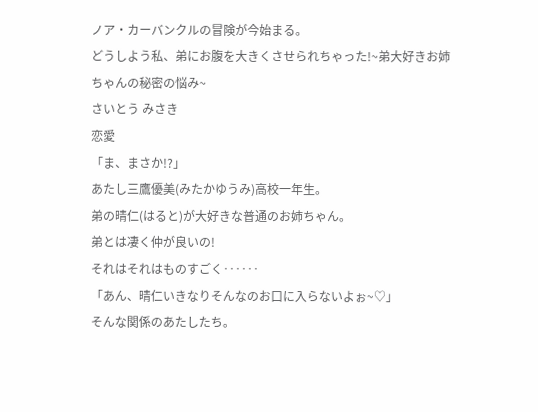ノア・カーバンクルの冒険が今始まる。
どうしよう私、弟にお腹を大きくさせられちゃった!~弟大好きお姉ちゃんの秘密の悩み~
さいとう みさき
恋愛
「ま、まさか!?」
あたし三鷹優美(みたかゆうみ)高校一年生。
弟の晴仁(はると)が大好きな普通のお姉ちゃん。
弟とは凄く仲が良いの!
それはそれはものすごく‥‥‥
「あん、晴仁いきなりそんなのお口に入らないよぉ~♡」
そんな関係のあたしたち。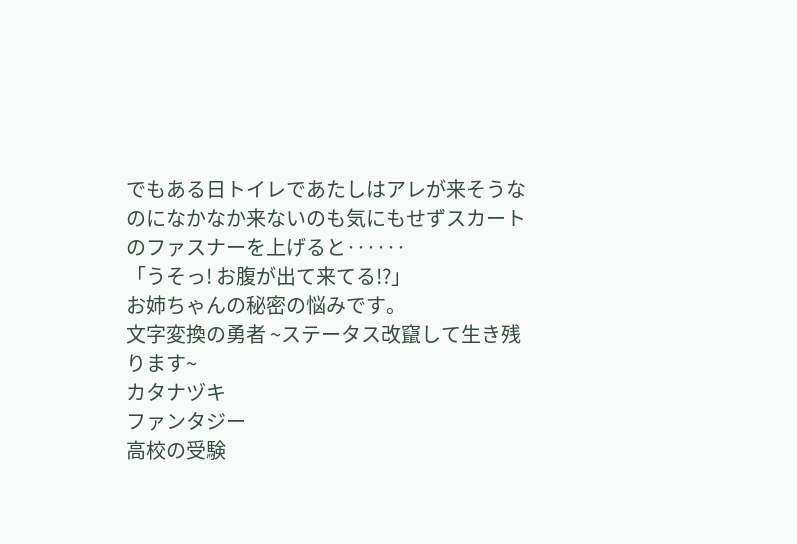でもある日トイレであたしはアレが来そうなのになかなか来ないのも気にもせずスカートのファスナーを上げると‥‥‥
「うそっ! お腹が出て来てる!?」
お姉ちゃんの秘密の悩みです。
文字変換の勇者 ~ステータス改竄して生き残ります~
カタナヅキ
ファンタジー
高校の受験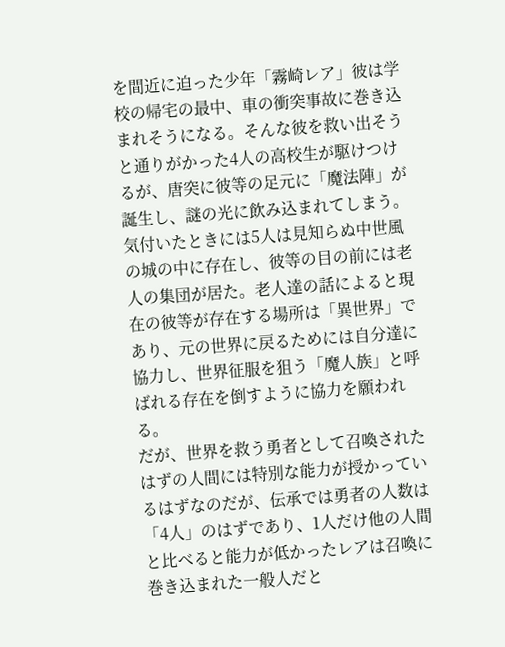を間近に迫った少年「霧崎レア」彼は学校の帰宅の最中、車の衝突事故に巻き込まれそうになる。そんな彼を救い出そうと通りがかった4人の高校生が駆けつけるが、唐突に彼等の足元に「魔法陣」が誕生し、謎の光に飲み込まれてしまう。
気付いたときには5人は見知らぬ中世風の城の中に存在し、彼等の目の前には老人の集団が居た。老人達の話によると現在の彼等が存在する場所は「異世界」であり、元の世界に戻るためには自分達に協力し、世界征服を狙う「魔人族」と呼ばれる存在を倒すように協力を願われる。
だが、世界を救う勇者として召喚されたはずの人間には特別な能力が授かっているはずなのだが、伝承では勇者の人数は「4人」のはずであり、1人だけ他の人間と比べると能力が低かったレアは召喚に巻き込まれた一般人だと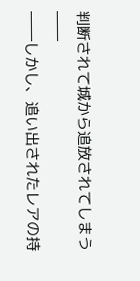判断されて城から追放されてしまう――
――しかし、追い出されたレアの持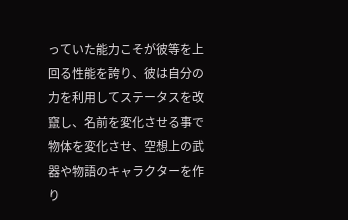っていた能力こそが彼等を上回る性能を誇り、彼は自分の力を利用してステータスを改竄し、名前を変化させる事で物体を変化させ、空想上の武器や物語のキャラクターを作り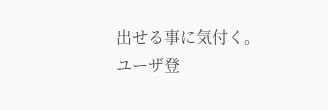出せる事に気付く。
ユーザ登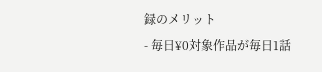録のメリット
- 毎日¥0対象作品が毎日1話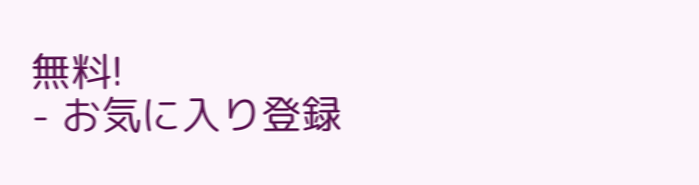無料!
- お気に入り登録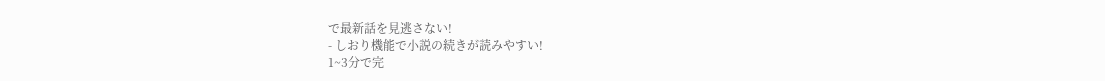で最新話を見逃さない!
- しおり機能で小説の続きが読みやすい!
1~3分で完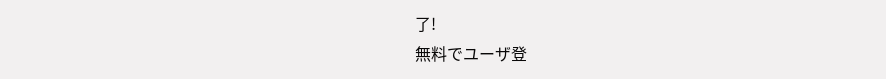了!
無料でユーザ登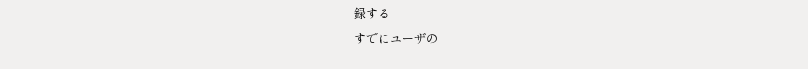録する
すでにユーザの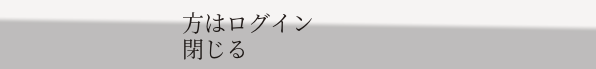方はログイン
閉じる